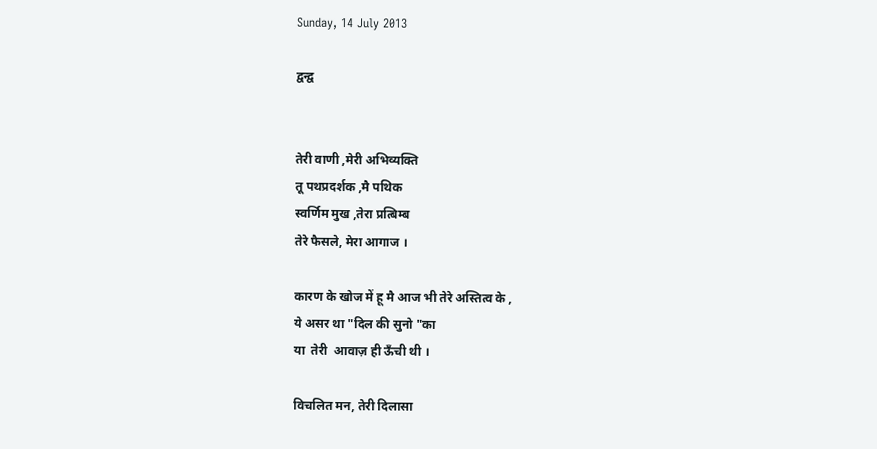Sunday, 14 July 2013

द्वन्द्व


तेरी वाणी ,मेरी अभिव्यक्ति
तू पथप्रदर्शक ,मै पथिक
स्वर्णिम मुख ,तेरा प्रत्बिम्ब
तेरे फैसले, मेरा आगाज ।

कारण के खोज में हू मै आज भी तेरे अस्तित्व के ,
ये असर था "दिल की सुनो "का
या  तेरी  आवाज़ ही ऊँची थी ।

विचलित मन, तेरी दिलासा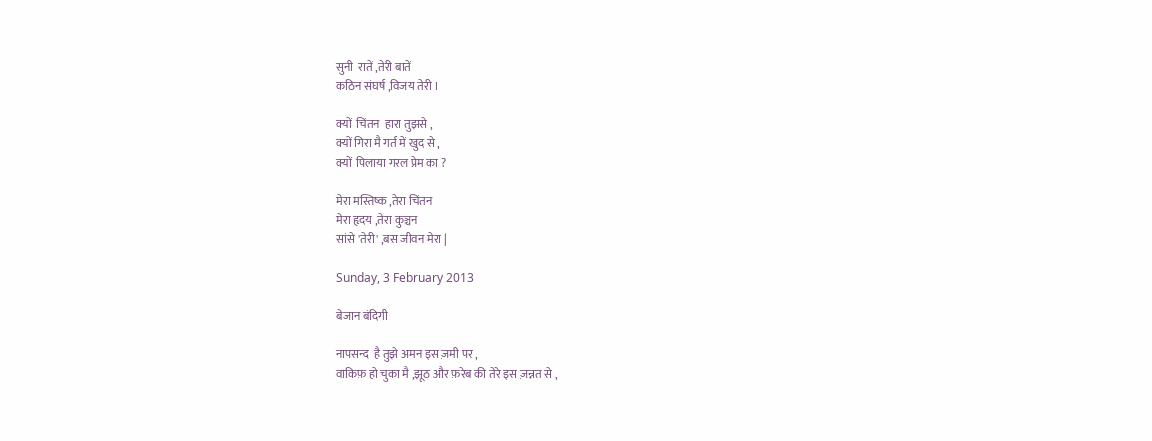सुनी  रातें ,तेरी बातें
कठिन संघर्ष ,विजय तेरी ।

क्यों  चिंतन  हारा तुझसे ,
क्यों गिरा मै गर्त में खुद से ,
क्यों  पिलाया गरल प्रेम का ?

मेरा मस्तिष्क ,तेरा चिंतन
मेरा हृदय ,तेरा कुञ्चन
सांसे 'तेरी' ,बस जीवन मेरा |

Sunday, 3 February 2013

बेजान बंदिगी

नापसन्द  है तुझे अमन इस ज़मी पर ,
वाकिफ़ हो चुका मै ,झूठ और फ़रेब की तेरे इस ज़न्नत से ,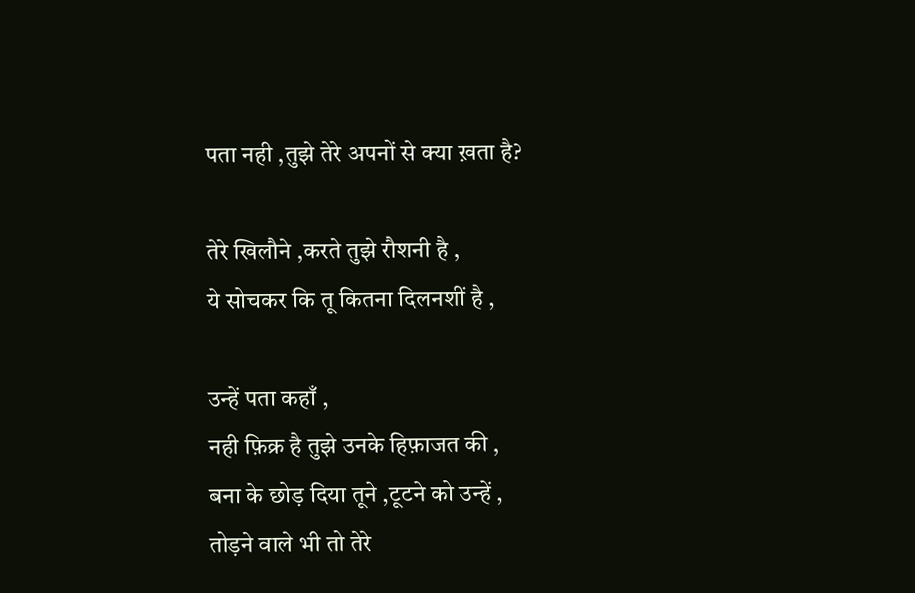पता नही ,तुझे तेरे अपनों से क्या ख़ता है?

तेरे खिलौने ,करते तुझे रौशनी है ,
ये सोचकर कि तू कितना दिलनशीं है ,

उन्हें पता कहाँ ,
नही फ़िक्र है तुझे उनके हिफ़ाजत की ,
बना के छोड़ दिया तूने ,टूटने को उन्हें ,
तोड़ने वाले भी तो तेरे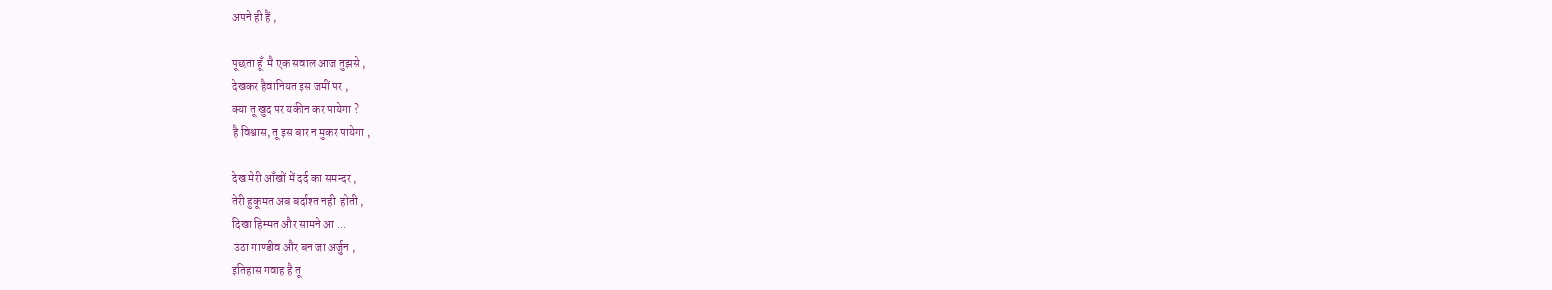अपने ही हैं ,

पूछता हूँ  मै एक सवाल आज तुझसे ,
देखकर हैवानियत इस जमीं पर ,
क्या तू खुद पर यकीन कर पायेगा ?
है विश्वास, तू इस बार न मुकर पायेगा ,

देख मेरी आँखों में दर्द का समन्दर ,
तेरी हुकूमत अब बर्दाश्त नही  होती ,
दिखा हिम्मत और सामने आ ...
 उठा गाण्डीव और बन जा अर्जुन ,
इतिहास गवाह है तू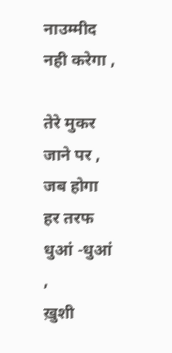नाउम्मीद नही करेगा ,

तेरे मुकर जाने पर ,
जब होगा हर तरफ धुआं -धुआं ,
ख़ुशी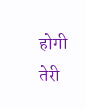होगी तेरी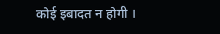कोई इबादत न होगी ।